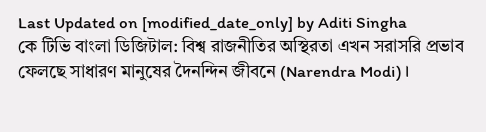Last Updated on [modified_date_only] by Aditi Singha
কে টিভি বাংলা ডিজিটাল: বিশ্ব রাজনীতির অস্থিরতা এখন সরাসরি প্রভাব ফেলছে সাধারণ মানুষের দৈনন্দিন জীবনে (Narendra Modi)।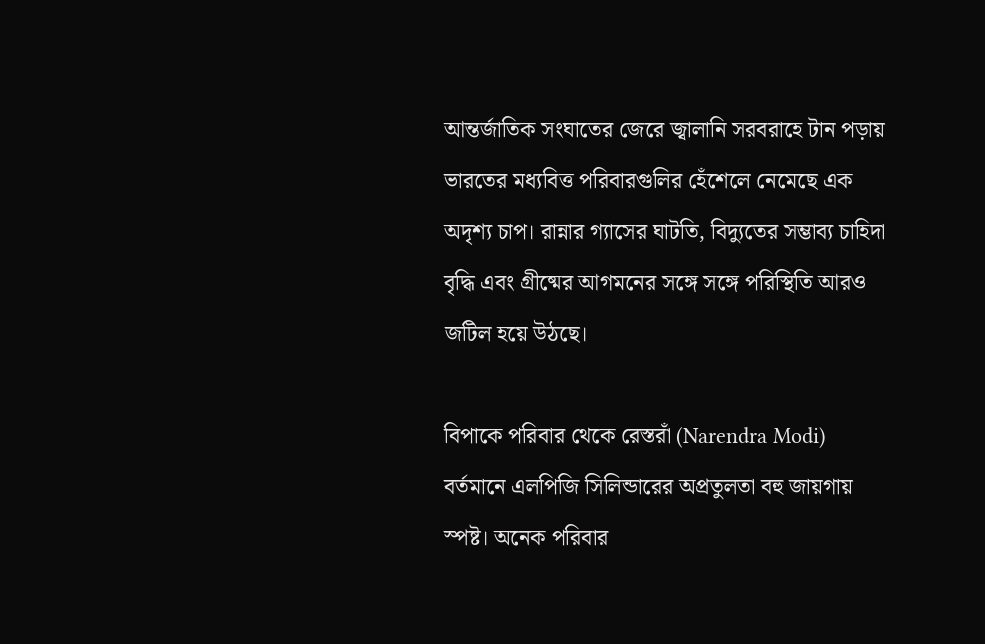আন্তর্জাতিক সংঘাতের জেরে জ্বালানি সরবরাহে টান পড়ায় ভারতের মধ্যবিত্ত পরিবারগুলির হেঁশেলে নেমেছে এক অদৃশ্য চাপ। রান্নার গ্যাসের ঘাটতি, বিদ্যুতের সম্ভাব্য চাহিদা বৃদ্ধি এবং গ্রীষ্মের আগমনের সঙ্গে সঙ্গে পরিস্থিতি আরও জটিল হয়ে উঠছে।

বিপাকে পরিবার থেকে রেস্তরাঁ (Narendra Modi)
বর্তমানে এলপিজি সিলিন্ডারের অপ্রতুলতা বহু জায়গায় স্পষ্ট। অনেক পরিবার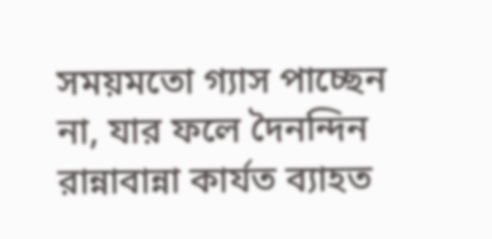সময়মতো গ্যাস পাচ্ছেন না, যার ফলে দৈনন্দিন রান্নাবান্না কার্যত ব্যাহত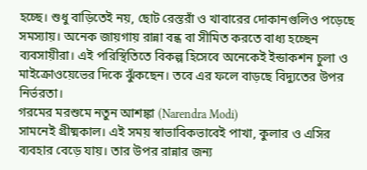হচ্ছে। শুধু বাড়িতেই নয়, ছোট রেস্তরাঁ ও খাবারের দোকানগুলিও পড়েছে সমস্যায়। অনেক জায়গায় রান্না বন্ধ বা সীমিত করতে বাধ্য হচ্ছেন ব্যবসায়ীরা। এই পরিস্থিতিতে বিকল্প হিসেবে অনেকেই ইন্ডাকশন চুলা ও মাইক্রোওয়েভের দিকে ঝুঁকছেন। তবে এর ফলে বাড়ছে বিদ্যুতের উপর নির্ভরতা।
গরমের মরশুমে নতুন আশঙ্কা (Narendra Modi)
সামনেই গ্রীষ্মকাল। এই সময় স্বাভাবিকভাবেই পাখা, কুলার ও এসির ব্যবহার বেড়ে যায়। তার উপর রান্নার জন্য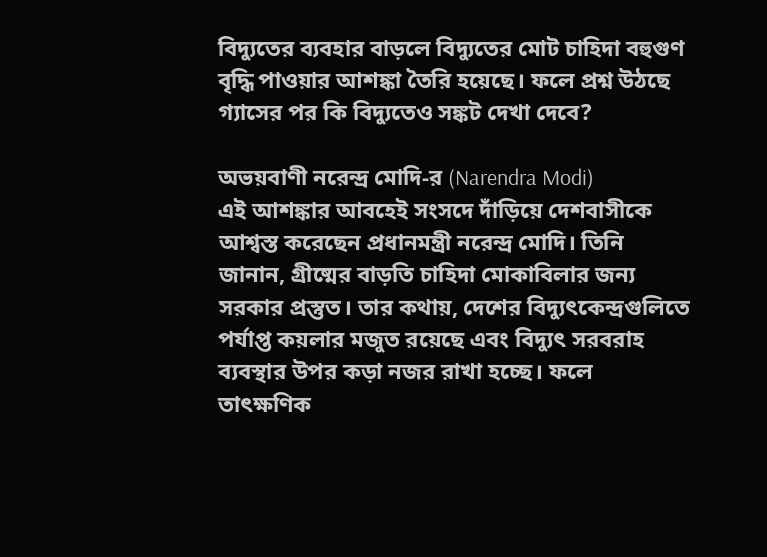বিদ্যুতের ব্যবহার বাড়লে বিদ্যুতের মোট চাহিদা বহুগুণ বৃদ্ধি পাওয়ার আশঙ্কা তৈরি হয়েছে। ফলে প্রশ্ন উঠছে গ্যাসের পর কি বিদ্যুতেও সঙ্কট দেখা দেবে?

অভয়বাণী নরেন্দ্র মোদি-র (Narendra Modi)
এই আশঙ্কার আবহেই সংসদে দাঁড়িয়ে দেশবাসীকে আশ্বস্ত করেছেন প্রধানমন্ত্রী নরেন্দ্র মোদি। তিনি জানান, গ্রীষ্মের বাড়তি চাহিদা মোকাবিলার জন্য সরকার প্রস্তুত। তার কথায়, দেশের বিদ্যুৎকেন্দ্রগুলিতে পর্যাপ্ত কয়লার মজুত রয়েছে এবং বিদ্যুৎ সরবরাহ ব্যবস্থার উপর কড়া নজর রাখা হচ্ছে। ফলে তাৎক্ষণিক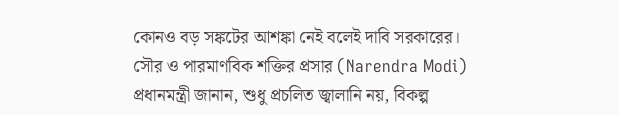কোনও বড় সঙ্কটের আশঙ্কা নেই বলেই দাবি সরকারের।
সৌর ও পারমাণবিক শক্তির প্রসার (Narendra Modi)
প্রধানমন্ত্রী জানান, শুধু প্রচলিত জ্বালানি নয়, বিকল্প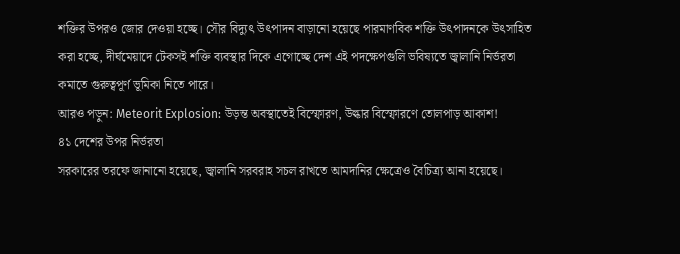শক্তির উপরও জোর দেওয়া হচ্ছে। সৌর বিদ্যুৎ উৎপাদন বাড়ানো হয়েছে পারমাণবিক শক্তি উৎপাদনকে উৎসাহিত করা হচ্ছে, দীর্ঘমেয়াদে টেকসই শক্তি ব্যবস্থার দিকে এগোচ্ছে দেশ এই পদক্ষেপগুলি ভবিষ্যতে জ্বালানি নির্ভরতা কমাতে গুরুত্বপূর্ণ ভূমিকা নিতে পারে।
আরও পড়ুন: Meteorit Explosion: উড়ন্ত অবস্থাতেই বিস্ফোরণ, উল্কার বিস্ফোরণে তোলপাড় আকাশ!
৪১ দেশের উপর নির্ভরতা
সরকারের তরফে জানানো হয়েছে, জ্বালানি সরবরাহ সচল রাখতে আমদানির ক্ষেত্রেও বৈচিত্র্য আনা হয়েছে।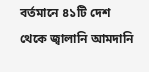বর্তমানে ৪১টি দেশ থেকে জ্বালানি আমদানি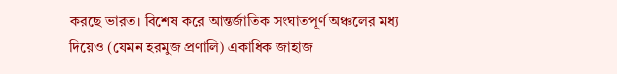করছে ভারত। বিশেষ করে আন্তর্জাতিক সংঘাতপূর্ণ অঞ্চলের মধ্য দিয়েও (যেমন হরমুজ প্রণালি) একাধিক জাহাজ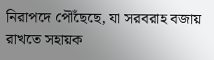নিরাপদে পৌঁছেছে, যা সরবরাহ বজায় রাখতে সহায়ক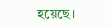হয়েছে।